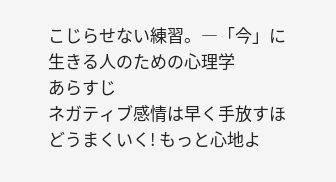こじらせない練習。―「今」に生きる人のための心理学
あらすじ
ネガティブ感情は早く手放すほどうまくいく! もっと心地よ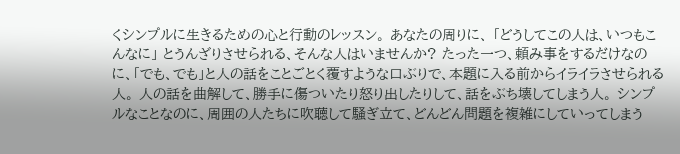くシンプルに生きるための心と行動のレッスン。 あなたの周りに、 「どうしてこの人は、いつもこんなに」 とうんざりさせられる、そんな人はいませんか? たった一つ、頼み事をするだけなのに、「でも、でも」と人の話をことごとく覆すような口ぶりで、本題に入る前からイライラさせられる人。 人の話を曲解して、勝手に傷ついたり怒り出したりして、話をぶち壊してしまう人。 シンプルなことなのに、周囲の人たちに吹聴して騒ぎ立て、どんどん問題を複雑にしていってしまう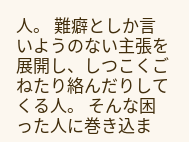人。 難癖としか言いようのない主張を展開し、しつこくごねたり絡んだりしてくる人。 そんな困った人に巻き込ま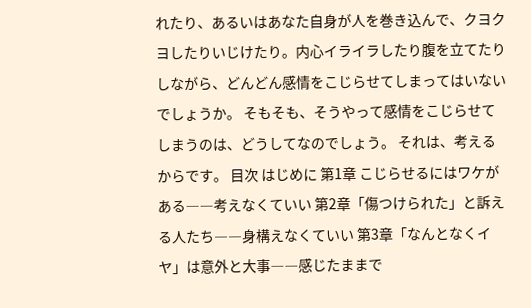れたり、あるいはあなた自身が人を巻き込んで、クヨクヨしたりいじけたり。内心イライラしたり腹を立てたりしながら、どんどん感情をこじらせてしまってはいないでしょうか。 そもそも、そうやって感情をこじらせてしまうのは、どうしてなのでしょう。 それは、考えるからです。 目次 はじめに 第1章 こじらせるにはワケがある――考えなくていい 第2章「傷つけられた」と訴える人たち――身構えなくていい 第3章「なんとなくイヤ」は意外と大事――感じたままで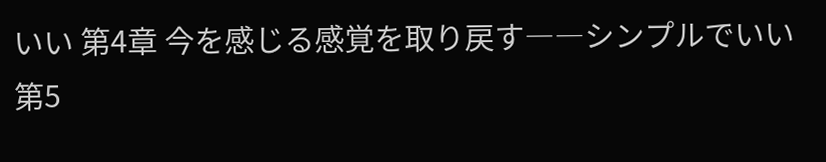いい 第4章 今を感じる感覚を取り戻す――シンプルでいい 第5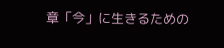章「今」に生きるための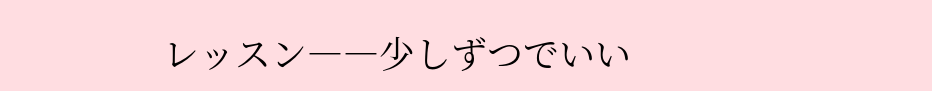レッスン――少しずつでいい